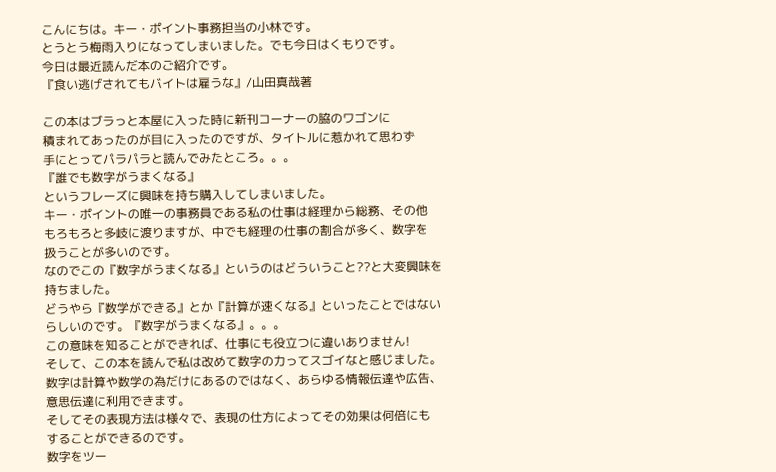こんにちは。キー・ポイント事務担当の小林です。
とうとう梅雨入りになってしまいました。でも今日はくもりです。
今日は最近読んだ本のご紹介です。
『食い逃げされてもバイトは雇うな』/山田真哉著

この本はブラっと本屋に入った時に新刊コーナーの脇のワゴンに
積まれてあったのが目に入ったのですが、タイトルに惹かれて思わず
手にとってパラパラと読んでみたところ。。。
『誰でも数字がうまくなる』
というフレーズに興味を持ち購入してしまいました。
キー・ポイントの唯一の事務員である私の仕事は経理から総務、その他
もろもろと多岐に渡りますが、中でも経理の仕事の割合が多く、数字を
扱うことが多いのです。
なのでこの『数字がうまくなる』というのはどういうこと??と大変興味を
持ちました。
どうやら『数学ができる』とか『計算が速くなる』といったことではない
らしいのです。『数字がうまくなる』。。。
この意味を知ることができれば、仕事にも役立つに違いありません!
そして、この本を読んで私は改めて数字の力ってスゴイなと感じました。
数字は計算や数学の為だけにあるのではなく、あらゆる情報伝達や広告、
意思伝達に利用できます。
そしてその表現方法は様々で、表現の仕方によってその効果は何倍にも
することができるのです。
数字をツー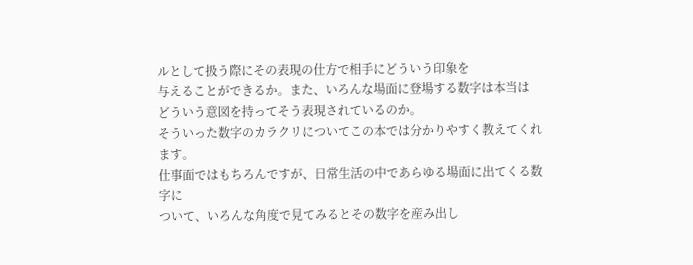ルとして扱う際にその表現の仕方で相手にどういう印象を
与えることができるか。また、いろんな場面に登場する数字は本当は
どういう意図を持ってそう表現されているのか。
そういった数字のカラクリについてこの本では分かりやすく教えてくれます。
仕事面ではもちろんですが、日常生活の中であらゆる場面に出てくる数字に
ついて、いろんな角度で見てみるとその数字を産み出し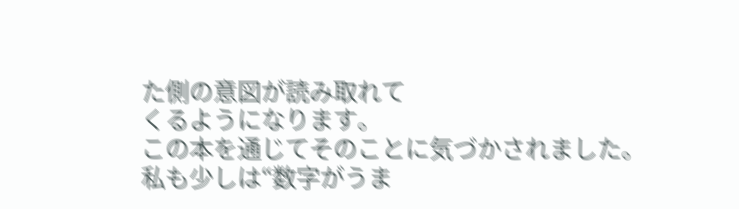た側の意図が読み取れて
くるようになります。
この本を通じてそのことに気づかされました。
私も少しは“数字がうま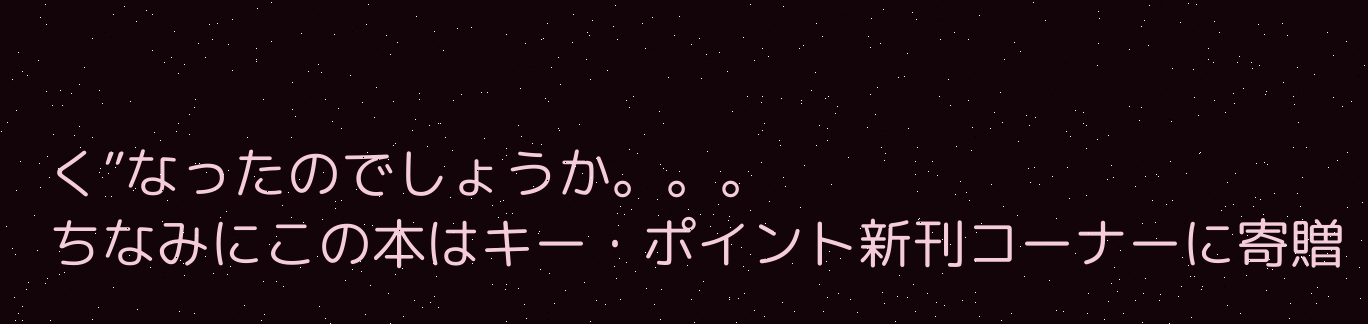く”なったのでしょうか。。。
ちなみにこの本はキー・ポイント新刊コーナーに寄贈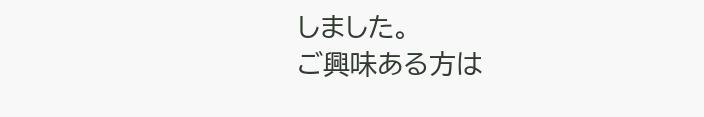しました。
ご興味ある方は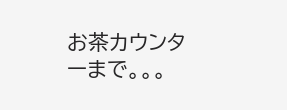お茶カウンターまで。。。